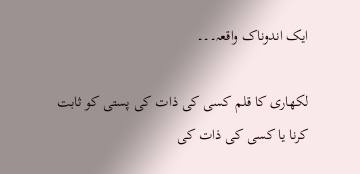ایک اندوناک واقعہ۔۔۔

لکھاری کا قلم کسی کی ذات کی پستی کو ثابت کرنا یا کسی کی ذات کی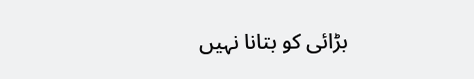بڑائی کو بتانا نہیں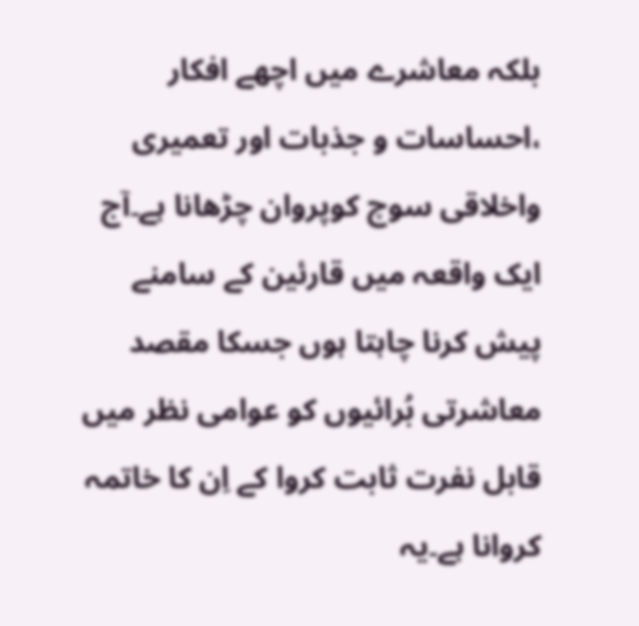بلکہ معاشرے میں اچھے افکار ،احساسات و جذبات اور تعمیری واخلاقی سوچ کوپروان چڑھانا ہے۔آج ایک واقعہ میں قارئین کے سامنے پیش کرنا چاہتا ہوں جسکا مقصد معاشرتی بُرائیوں کو عوامی نظر میں قابل نفرت ثابت کروا کے اِن کا خاتمہ کروانا ہے۔یہ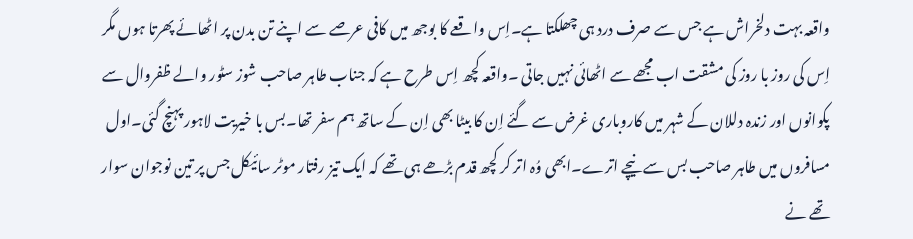واقعہ بہت دلخراش ہے جس سے صرف درد ہی چھلکتا ہے۔اِس واقعے کا بوجھ میں کافی عرصے سے اپنے تن بدن پر اٹھائے پھرتا ہوں مگر اِس کی روز با روز کی مشقت اب مجھے سے اٹھائی نہیں جاتی ۔واقعہ کچھ اِس طرح ہے کہ جناب طاہر صاحب شوز سٹور والے ظفروال سے پکوانوں اور زندہ دللان کے شہر میں کاروباری غرض سے گئے اِن کا بیٹا بھی اِن کے ساتھ ہم سفر تھا۔بس با خیریت لاہور پہنچ گئی۔اول مسافروں میں طاہر صاحب بس سے نیچے اترے۔ابھی وُہ اتر کر کچھ قدم بڑھے ہی تھے کہ ایک تیز رفتار موٹر سائیکل جس پر تین نوجوان سوار تھے نے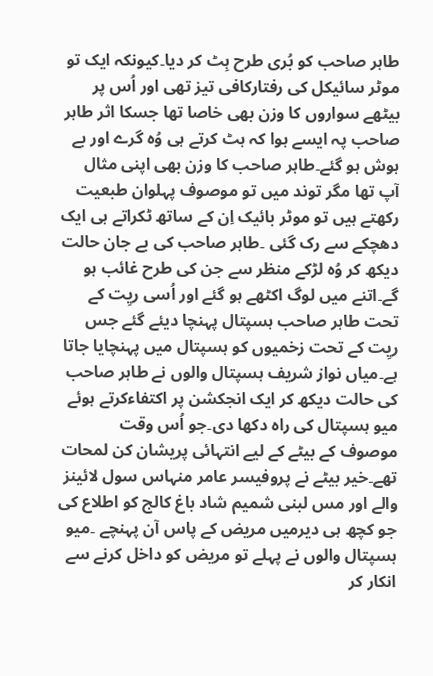طاہر صاحب کو بُری طرح ہِٹ کر دیا۔کیونکہ ایک تو موٹر سائیکل کی رفتارکافی تیز تھی اور اُس پر بیٹھے سواروں کا وزن بھی خاصا تھا جسکا اثر طاہر صاحب پہ ایسے ہوا کہ ہٹ کرتے ہی وُہ گرے اور بے ہوش ہو گئے۔طاہر صاحب کا وزن بھی اپنی مثال آپ تھا مگر توند میں تو موصوف پہلوان طبعیت رکھتے ہیں تو موٹر بائیک اِن کے ساتھ ٹکراتے ہی ایک دھچکے سے رک گئی ۔طاہر صاحب کی بے جان حالت دیکھ کر وُہ لڑکے منظر سے جن کی طرح غائب ہو گے۔اتنے میں لوگ اکٹھے ہو گئے اور اُسی ریِت کے تحت طاہر صاحب ہسپتال پہنچا دیئے گئے جس ریِت کے تحت زخمیوں کو ہسپتال میں پہنچایا جاتا ہے۔میاں نواز شریف ہسپتال والوں نے طاہر صاحب کی حالت دیکھ کر ایک انجکشن پر اکتفاءکرتے ہوئے میو ہسپتال کی راہ دکھا دی۔جو اُس وقت موصوف کے بیٹے کے لیے انتہائی پریشان کن لمحات تھے۔خیر بیٹے نے پروفیسر عامر منہاس سول لائینز والے اور مس لبنی شمیم شاد باغ کالج کو اطلاع کی جو کچھ ہی دیرمیں مریض کے پاس آن پہنچے ۔میو ہسپتال والوں نے پہلے تو مریض کو داخل کرنے سے انکار کر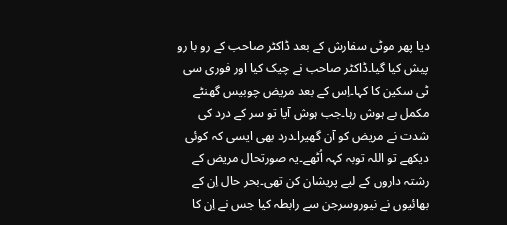دیا پھر موٹی سفارش کے بعد ڈاکٹر صاحب کے رو با رو پیش کیا گیا۔ڈاکٹر صاحب نے چیک کیا اور فوری سی ٹی سکین کا کہا۔اِس کے بعد مریض چوبیس گھنٹے مکمل بے ہوش رہا۔جب ہوش آیا تو سر کے درد کی شدت نے مریض کو آن گھیرا۔درد بھی ایسی کہ کوئی دیکھے تو اللہ توبہ کہہ اُٹھے۔یہ صورتحال مریض کے رشتہ داروں کے لیے پریشان کن تھی۔بحر حال اِن کے بھائیوں نے نیوروسرجن سے رابطہ کیا جس نے اِن کا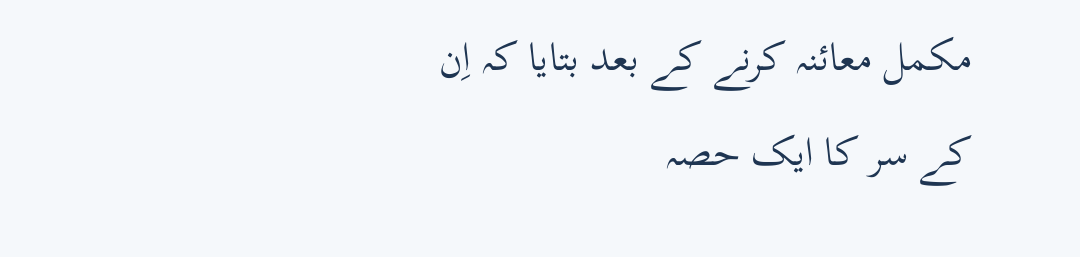مکمل معائنہ کرنے کے بعد بتایا کہ اِن کے سر کا ایک حصہ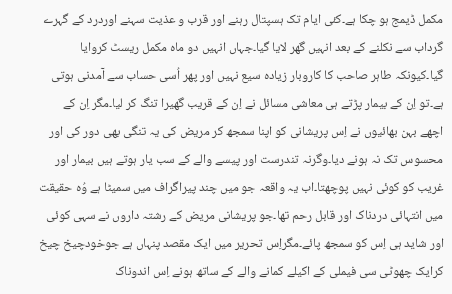مکمل ڈیمج ہو چکا ہے۔کئی ایام تک ہسپتال رہنے اور قرب و عذیت سہنے اوردرد کے گہرے گرداب سے نکلنے کے بعد انہیں گھر لایا گیا۔جہاں انہیں دو ماہ مکمل ریسٹ کروایا گیا۔کیونکہ طاہر صاحب کا کاروبار زیادہ سیع نہیں اور پھر اُسی حساب سے آمدنی ہوتی ہے۔تو اِن کے بیمار پڑتے ہی معاشی مسائل نے اِن کے قریب گھیرا تنگ کر لیا۔مگر اِن کے اچھے بہن بھائیوں نے اِس پریشانی کو اپنا سمجھ کر مریض کی یہ تنگی بھی دور کی اور محسوس تک نہ ہونے دیا۔وگرنہ تندرست اور پیسے والے کے سب یار ہوتے ہیں بیمار اور غریب کو کوئی نہیں پوچھتا۔اب یہ واقعہ جو میں چند پیراگراف میں سمیٹا ہے وُہ حقیقت میں انتہائی دردناک اور قابل رحم تھا۔جو پریشانی مریض کے رشتہ داروں نے سہی کوئی اور شاید ہی اِس کو سمجھ پائے۔مگراِس تحریر میں ایک مقصد پنہاں ہے جوخودچیخ چیخ کرایک چھوٹی سی فیملی کے اکیلے کمانے والے کے ساتھ ہونے اِس اندوناک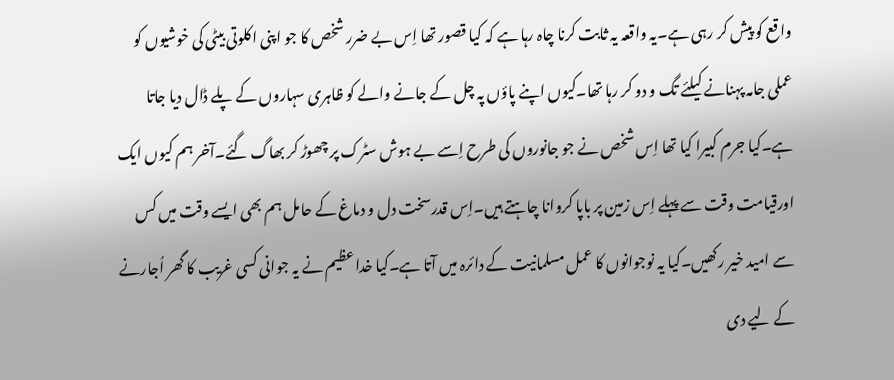واقع کو پیش کر رہی ہے۔یہ واقعہ یہ ثابت کرنا چاہ رہا ہے کہ کیا قصور تھا اِس بے ضرر شخص کا جو اپنی اکلوتی بیٹی کی خوشیوں کو عملی جامہ پہنانے کیلئے تگ و دو کر رہا تھا۔کیوں اپنے پاؤں پہ چل کے جانے والے کو ظاہری سہاروں کے پلے ڈال دیا جاتا ہے۔کیا جرم کبیرا کیا تھا اِس شخص نے جو جانوروں کی طرح اِسے بے ہوش سٹرک پر چھوڑ کر بھاگ گئے۔آخر ہم کیوں ایک اورقیامت وقت سے پہلے اِس زمین پر باپا کروانا چاہتے ہیں۔اِس قدرسخت دل و دماغ کے حامل ہم بھی ایسے وقت میں کس سے امید خیر رکھیں۔کیا یہ نوجوانوں کا عمل مسلمانیت کے دائرہ میں آتا ہے۔کیا خدا عظیم نے یہ جوانی کسی غریب کا گھر اُجارنے کے لیے دی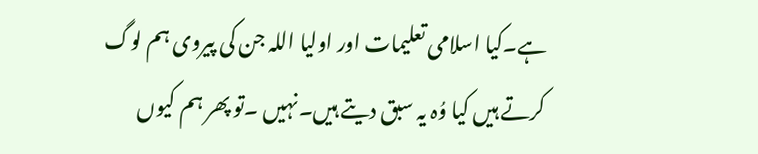ہے۔کیا اسلامی تعلیمات اور اولیا اللہ جن کی پیروی ہم لوگ کرتے ہیں کیا وُہ یہ سبق دیتے ہیں۔نہیں ۔تو پھر ہم کیوں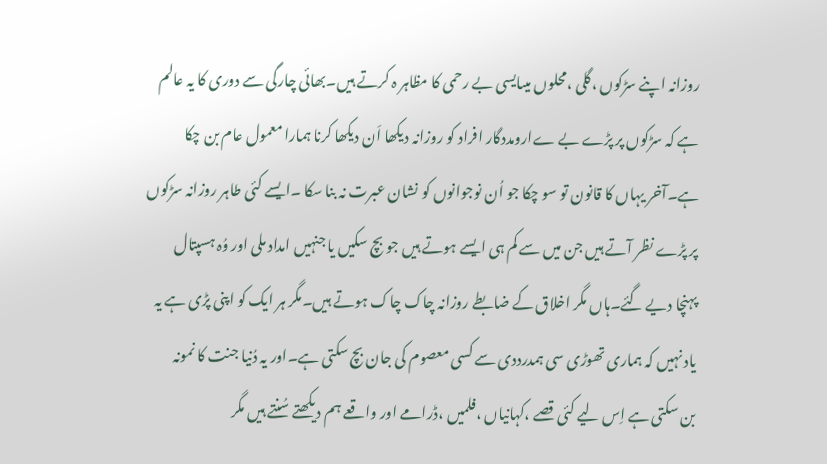روزانہ اپنے سڑکوں ،گلی ،محلوں میںایسی بے رحمی کا مظاہر ہ کرتے ہیں۔بھائی چارگی سے دوری کا یہ عالم ہے کہ سڑکوں پر پڑے بے ےارومددگار افراد کو روزانہ دیکھا اَن دیکھا کرنا ہمارا معمول عام بن چکا ہے۔آخر یہاں کا قانون تو سو چکا جو اُن نوجوانوں کو نشان عبرت نہ بنا سکا ۔ایسے کئی طاہر روزانہ سڑکوں پر پڑے نظر آتے ہیں جن میں سے کم ہی ایسے ہوتے ہیں جو بچ سکیں یا جنہیں امداد ملی اور وُہ ہسپتال پہنچا دیے گئے۔ہاں مگر اخلاق کے ضابطے روزانہ چاک چاک ہوتے ہیں۔مگر ہر ایک کو اپنی پڑی ہے یہ یاد نہیں کہ ہماری تھوڑی سی ہمدرددی سے کسی معصوم کی جان بچ سکتی ہے۔اور یہ دُنیا جنت کا نمونہ بن سکتی ہے اِس لیے کئی قصے ،کہانیاں ،فلمیں ،ڈرامے اور واقعے ہم دیکھتے سُنتے ہیں مگر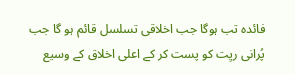فائدہ تب ہوگا جب اخلاقی تسلسل قائم ہو گا جب پُرانی ریِت کو پست کر کے اعلی اخلاق کے وسیع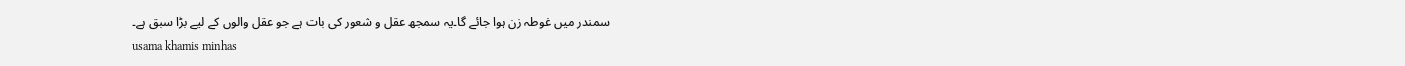سمندر میں غوطہ زن ہوا جائے گا۔یہ سمجھ عقل و شعور کی بات ہے جو عقل والوں کے لیے بڑا سبق ہے۔
usama khamis minhas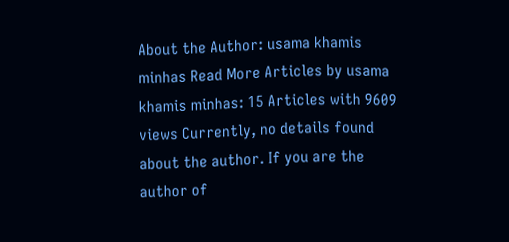About the Author: usama khamis minhas Read More Articles by usama khamis minhas: 15 Articles with 9609 views Currently, no details found about the author. If you are the author of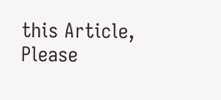this Article, Please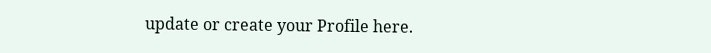update or create your Profile here.